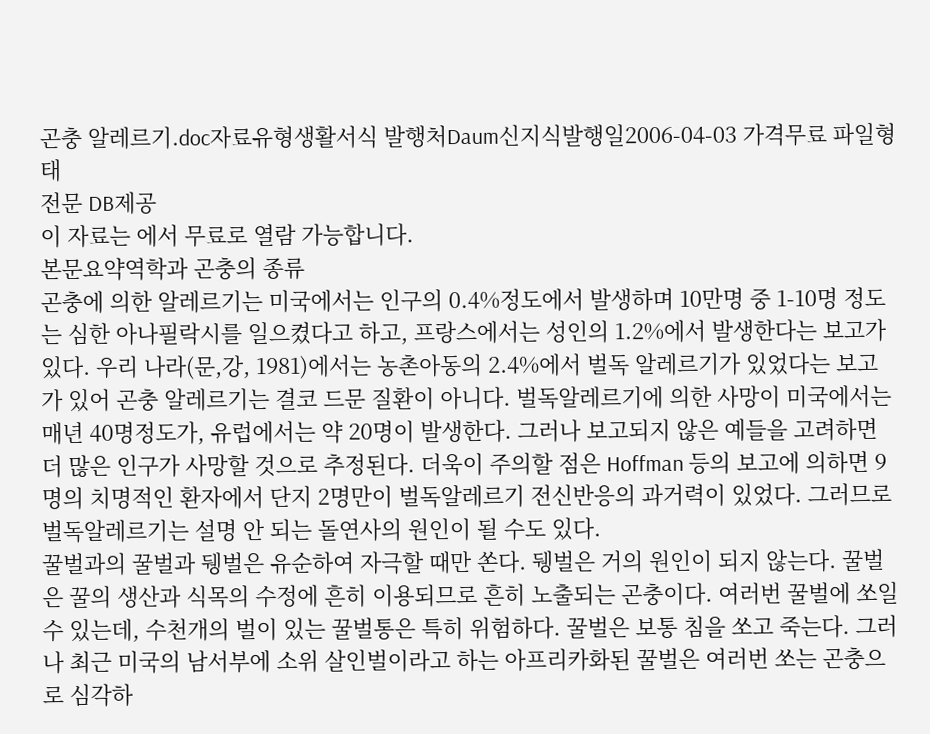곤충 알레르기.doc자료유형생활서식 발행처Daum신지식발행일2006-04-03 가격무료 파일형태
전문 DB제공
이 자료는 에서 무료로 열람 가능합니다.
본문요약역학과 곤충의 종류
곤충에 의한 알레르기는 미국에서는 인구의 0.4%정도에서 발생하며 10만명 중 1-10명 정도는 심한 아나필락시를 일으켰다고 하고, 프랑스에서는 성인의 1.2%에서 발생한다는 보고가 있다. 우리 나라(문,강, 1981)에서는 농촌아동의 2.4%에서 벌독 알레르기가 있었다는 보고가 있어 곤충 알레르기는 결코 드문 질환이 아니다. 벌독알레르기에 의한 사망이 미국에서는 매년 40명정도가, 유럽에서는 약 20명이 발생한다. 그러나 보고되지 않은 예들을 고려하면 더 많은 인구가 사망할 것으로 추정된다. 더욱이 주의할 점은 Hoffman 등의 보고에 의하면 9명의 치명적인 환자에서 단지 2명만이 벌독알레르기 전신반응의 과거력이 있었다. 그러므로 벌독알레르기는 설명 안 되는 돌연사의 원인이 될 수도 있다.
꿀벌과의 꿀벌과 뒝벌은 유순하여 자극할 때만 쏜다. 뒝벌은 거의 원인이 되지 않는다. 꿀벌은 꿀의 생산과 식목의 수정에 흔히 이용되므로 흔히 노출되는 곤충이다. 여러번 꿀벌에 쏘일 수 있는데, 수천개의 벌이 있는 꿀벌통은 특히 위험하다. 꿀벌은 보통 침을 쏘고 죽는다. 그러나 최근 미국의 남서부에 소위 살인벌이라고 하는 아프리카화된 꿀벌은 여러번 쏘는 곤충으로 심각하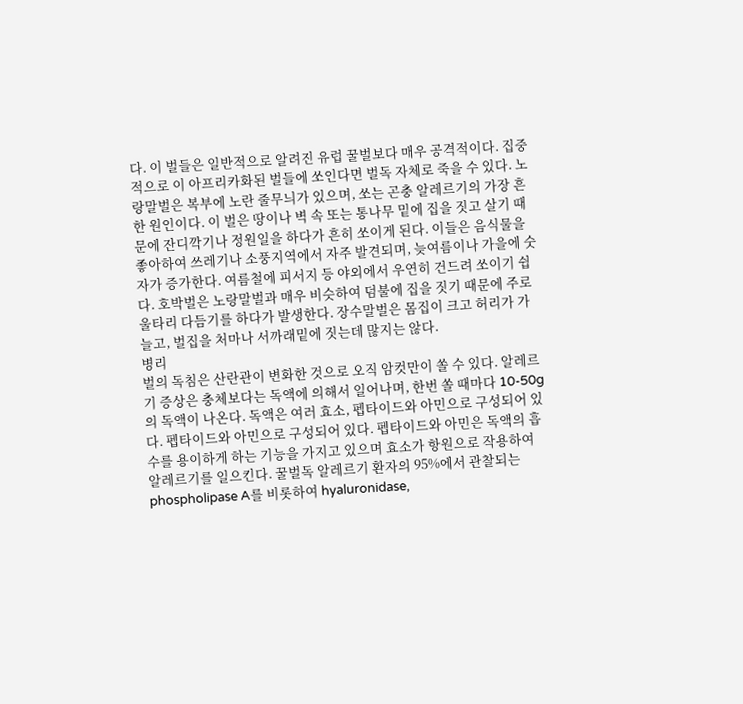다. 이 벌들은 일반적으로 알려진 유럽 꿀벌보다 매우 공격적이다. 집중적으로 이 아프리카화된 벌들에 쏘인다면 벌독 자체로 죽을 수 있다. 노랑말벌은 복부에 노란 줄무늬가 있으며, 쏘는 곤충 알레르기의 가장 흔한 원인이다. 이 벌은 땅이나 벽 속 또는 통나무 밑에 집을 짓고 살기 때문에 잔디깍기나 정원일을 하다가 흔히 쏘이게 된다. 이들은 음식물을 좋아하여 쓰레기나 소풍지역에서 자주 발견되며, 늦여름이나 가을에 숫자가 증가한다. 여름철에 피서지 등 야외에서 우연히 건드려 쏘이기 쉽다. 호박벌은 노랑말벌과 매우 비슷하여 덤불에 집을 짓기 때문에 주로 울타리 다듬기를 하다가 발생한다. 장수말벌은 몸집이 크고 허리가 가늘고, 벌집을 처마나 서까래밑에 짓는데 많지는 않다.
병리
벌의 독침은 산란관이 변화한 것으로 오직 암컷만이 쏠 수 있다. 알레르기 증상은 충체보다는 독액에 의해서 일어나며, 한번 쏠 때마다 10-50g의 독액이 나온다. 독액은 여러 효소, 펩타이드와 아민으로 구성되어 있다. 펩타이드와 아민으로 구성되어 있다. 펩타이드와 아민은 독액의 흡수를 용이하게 하는 기능을 가지고 있으며 효소가 항원으로 작용하여 알레르기를 일으킨다. 꿀벌독 알레르기 환자의 95%에서 관찰되는 phospholipase A를 비롯하여 hyaluronidase,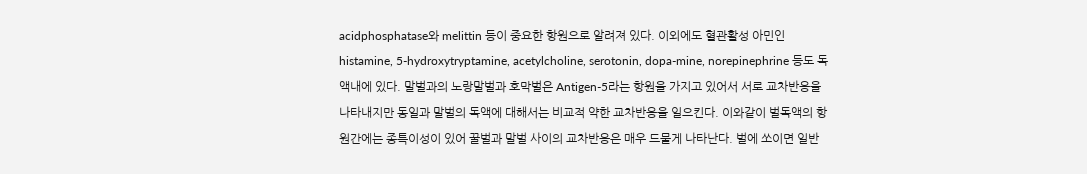acidphosphatase와 melittin 등이 중요한 항원으로 알려져 있다. 이외에도 혈관활성 아민인 histamine, 5-hydroxytryptamine, acetylcholine, serotonin, dopa-mine, norepinephrine 등도 독액내에 있다. 말벌과의 노랑말벌과 호막벌은 Antigen-5라는 항원을 가지고 있어서 서로 교차반응을 나타내지만 동일과 말벌의 독액에 대해서는 비교적 약한 교차반응을 일으킨다. 이와같이 벌독액의 항원간에는 종특이성이 있어 꿀벌과 말벌 사이의 교차반응은 매우 드물게 나타난다. 벌에 쏘이면 일반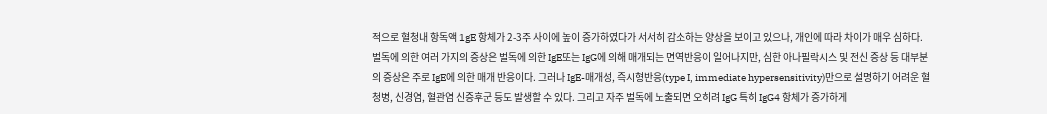적으로 혈청내 항독액 1gE 항체가 2-3주 사이에 높이 증가하였다가 서서히 감소하는 양상을 보이고 있으나, 개인에 따라 차이가 매우 심하다. 벌독에 의한 여러 가지의 증상은 벌독에 의한 IgE또는 IgG에 의해 매개되는 면역반응이 일어나지만, 심한 아나필락시스 및 전신 증상 등 대부분의 증상은 주로 IgE에 의한 매개 반응이다. 그러나 IgE-매개성, 즉시형반응(type I, immediate hypersensitivity)만으로 설명하기 어려운 혈청병, 신경염, 혈관염 신증후군 등도 발생할 수 있다. 그리고 자주 벌독에 노출되면 오히려 IgG 특히 IgG4 항체가 증가하게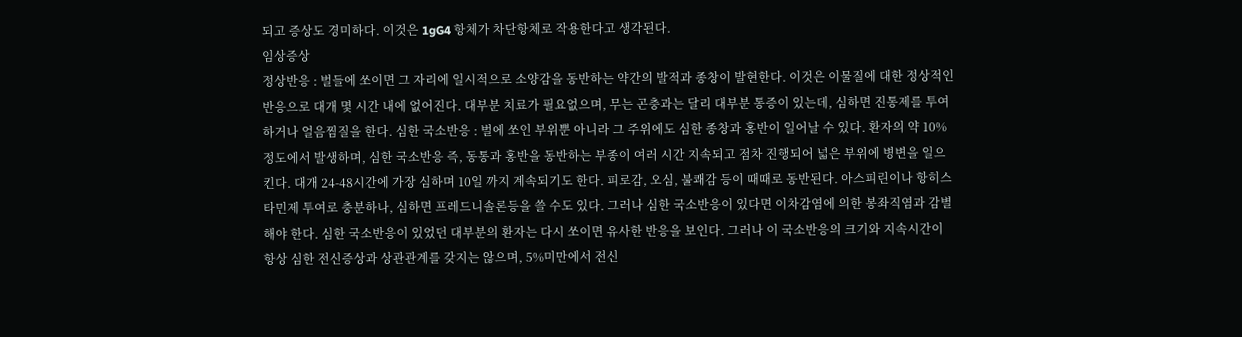되고 증상도 경미하다. 이것은 1gG4 항체가 차단항체로 작용한다고 생각된다.
임상증상
정상반응 : 벌들에 쏘이면 그 자리에 일시적으로 소양감을 동반하는 약간의 발적과 종창이 발현한다. 이것은 이물질에 대한 정상적인 반응으로 대개 몇 시간 내에 없어진다. 대부분 치료가 필요없으며, 무는 곤충과는 달리 대부분 통증이 있는데, 심하면 진통제를 투여하거나 얼음찜질을 한다. 심한 국소반응 : 벌에 쏘인 부위뿐 아니라 그 주위에도 심한 종창과 홍반이 일어날 수 있다. 환자의 약 10%정도에서 발생하며, 심한 국소반응 즉, 동통과 홍반을 동반하는 부종이 여러 시간 지속되고 점차 진행되어 넓은 부위에 병변을 일으킨다. 대개 24-48시간에 가장 심하며 10일 까지 계속되기도 한다. 피로감, 오심, 불쾌감 등이 때때로 동반된다. 아스피린이나 항히스타민제 투여로 충분하나, 심하면 프레드니솔론등을 쓸 수도 있다. 그러나 심한 국소반응이 있다면 이차감염에 의한 봉좌직염과 감별해야 한다. 심한 국소반응이 있었던 대부분의 환자는 다시 쏘이면 유사한 반응을 보인다. 그러나 이 국소반응의 크기와 지속시간이 항상 심한 전신증상과 상관관계를 갖지는 않으며, 5%미만에서 전신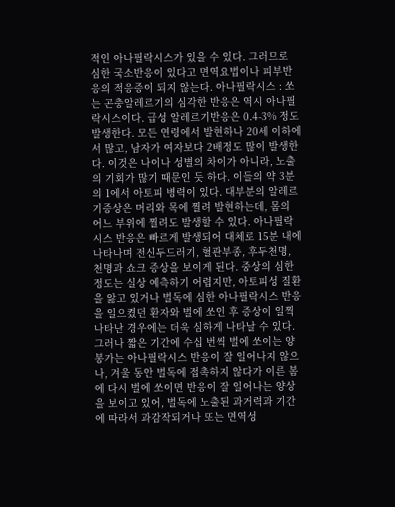적인 아나필락시스가 있을 수 있다. 그러므로 심한 국소반응이 있다고 면역요법이나 피부반응의 적응증이 되지 않는다. 아나필락시스 : 쏘는 곤충알레르기의 심각한 반응은 역시 아나필락시스이다. 급성 알레르기반응은 0.4-3% 정도 발생한다. 모든 연령에서 발현하나 20세 이하에서 많고, 남자가 여자보다 2배정도 많이 발생한다. 이것은 나이나 성별의 차이가 아니라, 노출의 기회가 많기 때문인 듯 하다. 이들의 약 3분의 1에서 아토피 병력이 있다. 대부분의 알레르기증상은 머리와 목에 찔려 발현하는데, 몸의 어느 부위에 찔려도 발생할 수 있다. 아나필락시스 반응은 빠르게 발생되어 대체로 15분 내에 나타나며 전신두드러기, 혈관부종, 후두천명, 천명과 쇼크 증상을 보이게 된다. 중상의 심한 정도는 실상 예측하기 어렵지만, 아토피성 질환을 앓고 있거나 벌독에 심한 아나필락시스 반응을 일으켰던 환자와 벌에 쏘인 후 증상이 일찍 나타난 경우에는 더욱 심하게 나타날 수 있다. 그러나 짧은 기간에 수십 번씩 벌에 쏘이는 양봉가는 아나필락시스 반응이 잘 일어나지 않으나, 겨울 동안 벌독에 접촉하지 않다가 이른 봄에 다시 벌에 쏘이면 반응이 잘 일어나는 양상을 보이고 있어, 벌독에 노출된 과거력과 기간에 따라서 과감작되거나 또는 면역성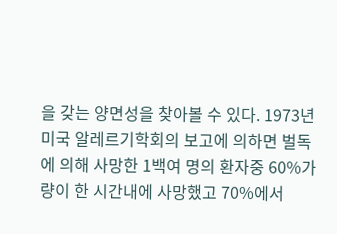을 갖는 양면성을 찾아볼 수 있다. 1973년 미국 알레르기학회의 보고에 의하면 벌독에 의해 사망한 1백여 명의 환자중 60%가량이 한 시간내에 사망했고 70%에서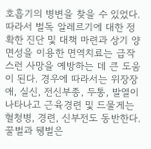호흡기의 병변을 찾을 수 있었다. 따라서 벌독 알레르기에 대한 정확한 진단 및 대책 마련과 상기 양면성을 이용한 면역치료는 급작스런 사망을 예방하는 데 큰 도움이 된다. 경우에 따라서는 위장장애, 실신, 전신부종, 두통, 발열이 나타나고 근육경련 및 드물게는 혈청병, 경련, 신부전도 동반한다. 꿀벌과 뒝벌은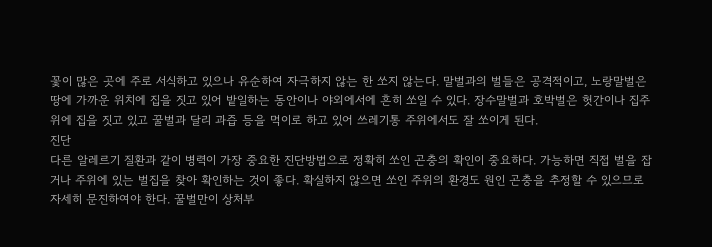꽃이 많은 곳에 주로 서식하고 있으나 유순하여 자극하지 않는 한 쏘지 않는다. 말벌과의 벌들은 공격적이고, 노랑말벌은 땅에 가까운 위치에 집을 짓고 있어 밭일하는 동안이나 야외에서에 흔히 쏘일 수 있다. 장수말벌과 호박벌은 헛간이나 집주위에 집을 짓고 있고 꿀벌과 달리 과즙 등을 먹이로 하고 있어 쓰레기통 주위에서도 잘 쏘이게 된다.
진단
다른 알레르기 질환과 같이 병력이 가장 중요한 진단방법으로 정확히 쏘인 곤충의 확인이 중요하다. 가능하면 직접 벌을 잡거나 주위에 있는 벌집을 찾아 확인하는 것이 좋다. 확실하지 않으면 쏘인 주위의 환경도 원인 곤충을 추정할 수 있으므로 자세히 문진하여야 한다. 꿀벌만이 상처부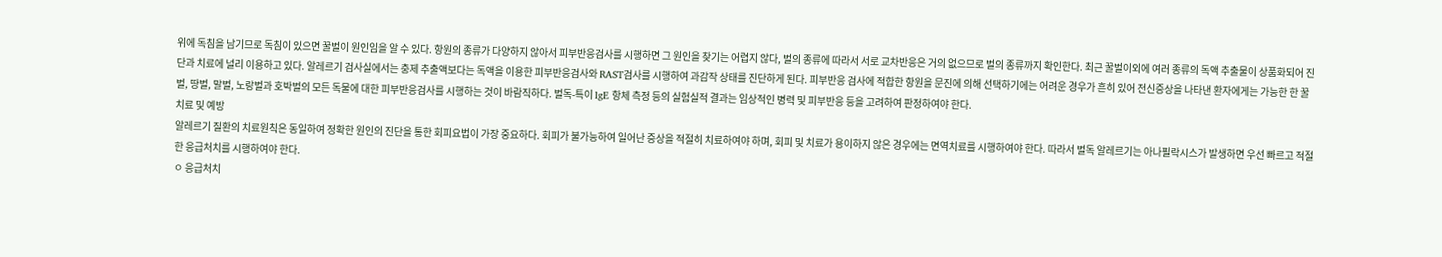위에 독침을 남기므로 독침이 있으면 꿀벌이 원인임을 알 수 있다. 항원의 종류가 다양하지 않아서 피부반응검사를 시행하면 그 원인을 찾기는 어렵지 않다, 벌의 종류에 따라서 서로 교차반응은 거의 없으므로 벌의 종류까지 확인한다. 최근 꿀벌이외에 여러 종류의 독액 추출물이 상품화되어 진단과 치료에 널리 이용하고 있다. 알레르기 검사실에서는 충제 추출액보다는 독액을 이용한 피부반응검사와 RAST검사를 시행하여 과감작 상태를 진단하게 된다. 피부반응 검사에 적합한 항원을 문진에 의해 선택하기에는 어려운 경우가 흔히 있어 전신증상을 나타낸 환자에게는 가능한 한 꿀벌, 땅벌, 말벌, 노랑벌과 호박벌의 모든 독물에 대한 피부반응검사를 시행하는 것이 바람직하다. 벌독-특이 lgE 항체 측정 등의 실험실적 결과는 임상적인 병력 및 피부반응 등을 고려하여 판정하여야 한다.
치료 및 예방
알레르기 질환의 치료원칙은 동일하여 정확한 원인의 진단을 통한 회피요법이 가장 중요하다. 회피가 불가능하여 일어난 증상을 적절히 치료하여야 하며, 회피 및 치료가 용이하지 않은 경우에는 면역치료를 시행하여야 한다. 따라서 벌독 알레르기는 아나필락시스가 발생하면 우선 빠르고 적절한 응급처치를 시행하여야 한다.
ㅇ 응급처치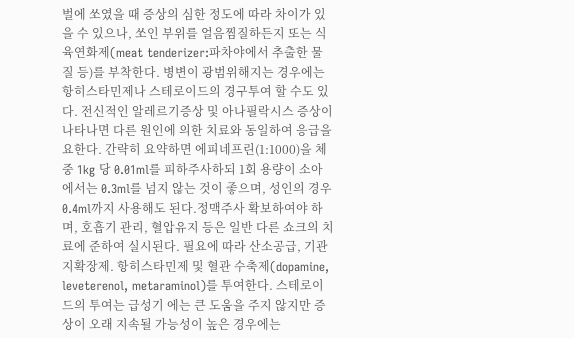벌에 쏘였을 때 증상의 심한 정도에 따라 차이가 있을 수 있으나, 쏘인 부위를 얼음찜질하든지 또는 식육연화제(meat tenderizer:파차야에서 추출한 물질 등)를 부착한다. 병변이 광범위해지는 경우에는 항히스타민제나 스테로이드의 경구투여 할 수도 있다. 전신적인 알레르기증상 및 아나필락시스 증상이 나타나면 다른 원인에 의한 치료와 동일하여 응급을 요한다. 간략히 요약하면 에피네프린(1:1000)을 체중 1kg 당 0.01ml를 피하주사하되 1회 용량이 소아에서는 0.3ml를 넘지 않는 것이 좋으며, 성인의 경우 0.4ml까지 사용해도 된다.정맥주사 확보하여야 하며, 호흡기 관리, 혈압유지 등은 일반 다른 쇼크의 치료에 준하여 실시된다. 필요에 따라 산소공급, 기관지확장제. 항히스타민제 및 혈관 수축제(dopamine, leveterenol, metaraminol)를 투여한다. 스테로이드의 투여는 급성기 에는 큰 도움을 주지 않지만 증상이 오래 지속될 가능성이 높은 경우에는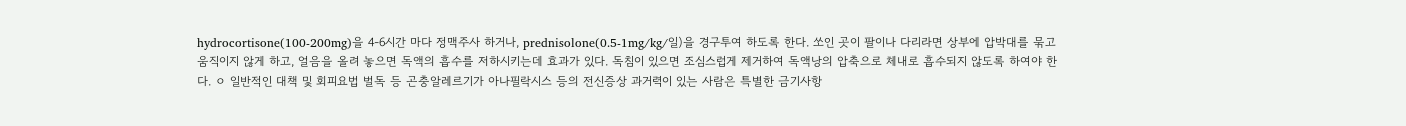hydrocortisone(100-200mg)을 4-6시간 마다 정맥주사 하거나, prednisolone(0.5-1mg/kg/일)을 경구투여 하도록 한다. 쏘인 곳이 팔이나 다리라면 상부에 압박대를 묶고 움직이지 않게 하고, 얼음을 올려 놓으면 독액의 흡수를 저하시키는데 효과가 있다. 독침이 있으면 조심스럽게 제거하여 독액낭의 압축으로 체내로 흡수되지 않도록 하여야 한다. ㅇ 일반적인 대책 및 회피요법 벌독 등 곤충알레르기가 아나필락시스 등의 전신증상 과거력이 있는 사람은 특별한 금기사항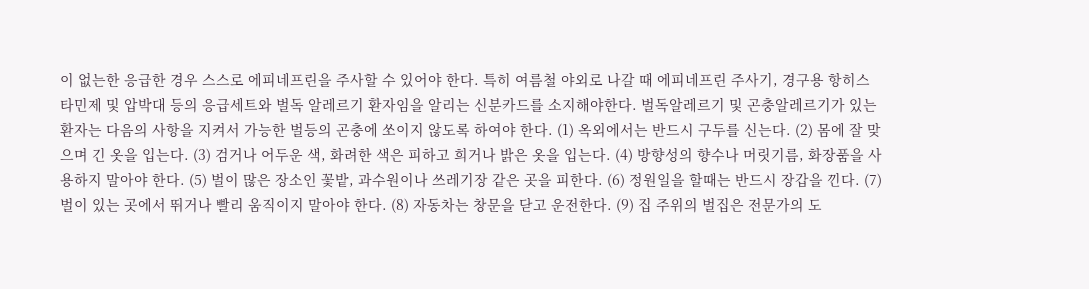이 없는한 응급한 경우 스스로 에피네프린을 주사할 수 있어야 한다. 특히 여름철 야외로 나갈 때 에피네프린 주사기, 경구용 항히스타민제 및 압박대 등의 응급세트와 벌독 알레르기 환자임을 알리는 신분카드를 소지해야한다. 벌독알레르기 및 곤충알레르기가 있는 환자는 다음의 사항을 지켜서 가능한 벌등의 곤충에 쏘이지 않도록 하여야 한다. (1) 옥외에서는 반드시 구두를 신는다. (2) 몸에 잘 맞으며 긴 옷을 입는다. (3) 검거나 어두운 색, 화려한 색은 피하고 희거나 밝은 옷을 입는다. (4) 방향성의 향수나 머릿기름, 화장품을 사용하지 말아야 한다. (5) 벌이 많은 장소인 꽃밭, 과수원이나 쓰레기장 같은 곳을 피한다. (6) 정원일을 할때는 반드시 장갑을 낀다. (7) 벌이 있는 곳에서 뛰거나 빨리 움직이지 말아야 한다. (8) 자동차는 창문을 닫고 운전한다. (9) 집 주위의 벌집은 전문가의 도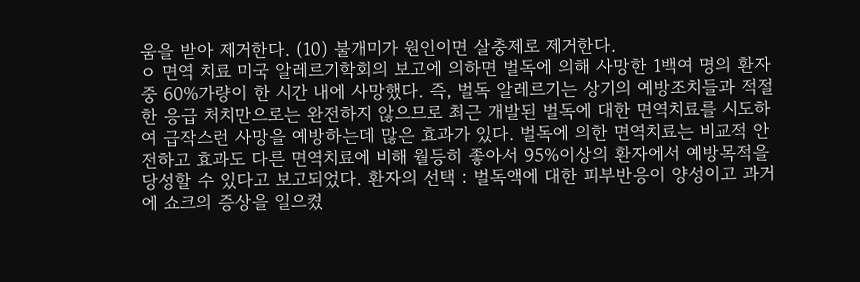움을 받아 제거한다. (10) 불개미가 원인이면 살충제로 제거한다.
ㅇ 면역 치료 미국 알레르기학회의 보고에 의하면 벌독에 의해 사망한 1백여 명의 환자중 60%가량이 한 시간 내에 사망했다. 즉, 벌독 알레르기는 상기의 예방조치들과 적절한 응급 처치만으로는 완전하지 않으므로 최근 개발된 벌독에 대한 면역치료를 시도하여 급작스런 사망을 예방하는데 많은 효과가 있다. 벌독에 의한 면역치료는 비교적 안전하고 효과도 다른 면역치료에 비해 월등히 좋아서 95%이상의 환자에서 예방목적을 당성할 수 있다고 보고되었다. 환자의 선택 : 벌독액에 대한 피부반응이 양성이고 과거에 쇼크의 증상을 일으켰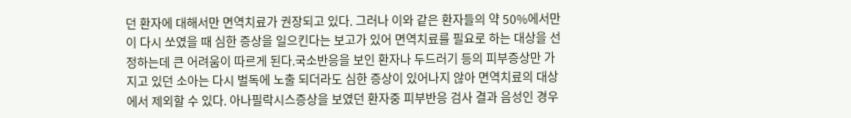던 환자에 대해서만 면역치료가 권장되고 있다. 그러나 이와 같은 환자들의 약 50%에서만이 다시 쏘였을 때 심한 증상을 일으킨다는 보고가 있어 면역치료를 필요로 하는 대상을 선정하는데 큰 어려움이 따르게 된다.국소반응을 보인 환자나 두드러기 등의 피부증상만 가지고 있던 소아는 다시 벌독에 노출 되더라도 심한 증상이 있어나지 않아 면역치료의 대상에서 제외할 수 있다. 아나필락시스증상을 보였던 환자중 피부반응 검사 결과 음성인 경우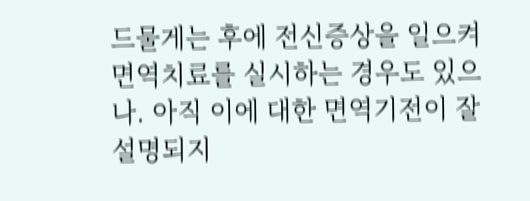드물게는 후에 전신증상을 일으켜 면역치료를 실시하는 경우도 있으나. 아직 이에 대한 면역기전이 잘 설명되지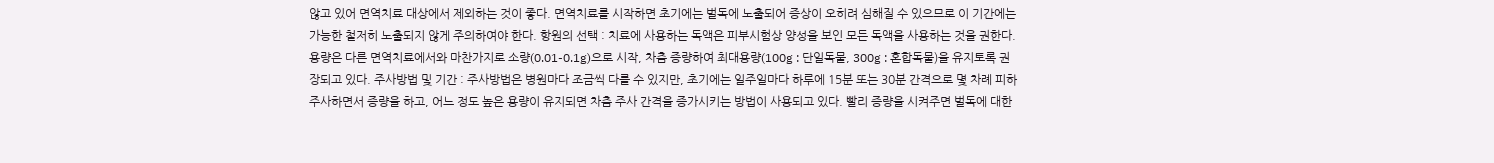않고 있어 면역치료 대상에서 제외하는 것이 좋다. 면역치료를 시작하면 초기에는 벌독에 노출되어 증상이 오히려 심해질 수 있으므로 이 기간에는 가능한 철저히 노출되지 않게 주의하여야 한다. 항원의 선택 : 치료에 사용하는 독액은 피부시험상 양성을 보인 모든 독액을 사용하는 것을 권한다. 용량은 다른 면역치료에서와 마찬가지로 소량(0.01-0.1g)으로 시작, 차츰 증량하여 최대용량(100g : 단일독물, 300g : 혼합독물)을 유지토록 권장되고 있다. 주사방법 및 기간 : 주사방법은 병원마다 조금씩 다를 수 있지만, 초기에는 일주일마다 하루에 15분 또는 30분 간격으로 몇 차례 피하 주사하면서 증량을 하고, 어느 정도 높은 용량이 유지되면 차츰 주사 간격을 증가시키는 방법이 사용되고 있다. 빨리 증량을 시켜주면 벌독에 대한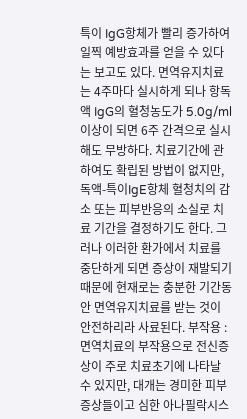특이 IgG항체가 빨리 증가하여 일찍 예방효과를 얻을 수 있다는 보고도 있다. 면역유지치료는 4주마다 실시하게 되나 항독액 IgG의 혈청농도가 5.0g/ml이상이 되면 6주 간격으로 실시해도 무방하다. 치료기간에 관하여도 확립된 방법이 없지만, 독액-특이IgE항체 혈청치의 감소 또는 피부반응의 소실로 치료 기간을 결정하기도 한다. 그러나 이러한 환가에서 치료를 중단하게 되면 증상이 재발되기 때문에 현재로는 충분한 기간동안 면역유지치료를 받는 것이 안전하리라 사료된다. 부작용 : 면역치료의 부작용으로 전신증상이 주로 치료초기에 나타날 수 있지만, 대개는 경미한 피부증상들이고 심한 아나필락시스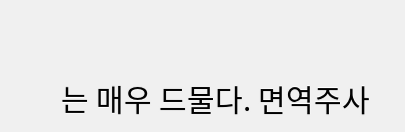는 매우 드물다. 면역주사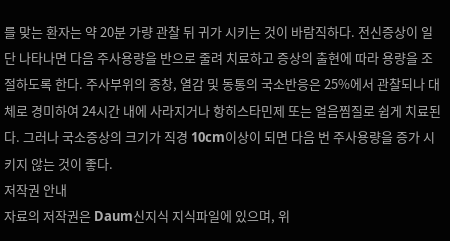를 맞는 환자는 약 20분 가량 관찰 뒤 귀가 시키는 것이 바람직하다. 전신증상이 일단 나타나면 다음 주사용량을 반으로 줄려 치료하고 증상의 출현에 따라 용량을 조절하도록 한다. 주사부위의 종창, 열감 및 동통의 국소반응은 25%에서 관찰되나 대체로 경미하여 24시간 내에 사라지거나 항히스타민제 또는 얼음찜질로 쉽게 치료된다. 그러나 국소증상의 크기가 직경 10cm이상이 되면 다음 번 주사용량을 증가 시키지 않는 것이 좋다.
저작권 안내
자료의 저작권은 Daum신지식 지식파일에 있으며, 위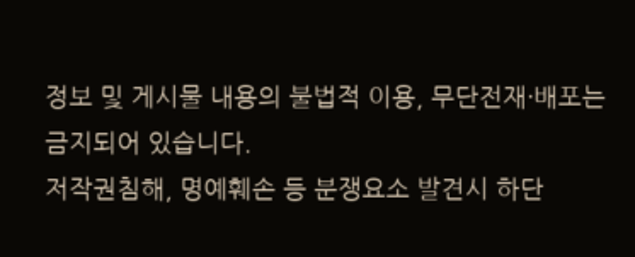정보 및 게시물 내용의 불법적 이용, 무단전재·배포는 금지되어 있습니다.
저작권침해, 명예훼손 등 분쟁요소 발견시 하단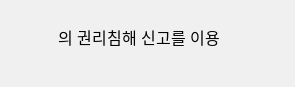의 권리침해 신고를 이용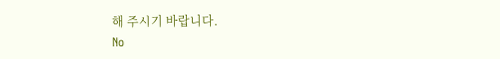해 주시기 바랍니다.
No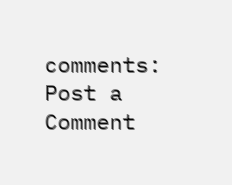comments:
Post a Comment